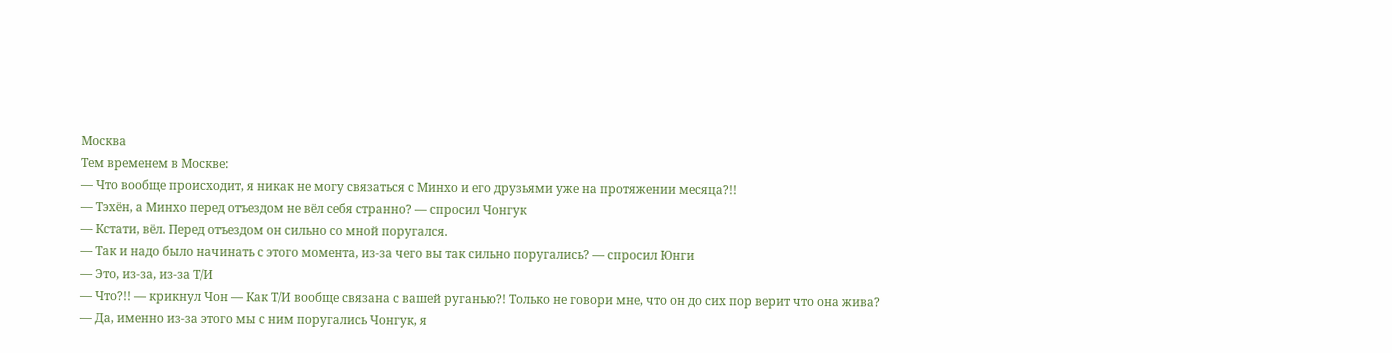Москва
Тем временем в Москве:
— Что вообще происходит, я никак не могу связаться с Минхо и его друзьями уже на протяжении месяца?!!
— Тэхён, а Минхо перед отъездом не вёл себя странно? — спросил Чонгук
— Кстати, вёл. Перед отъездом он сильно со мной поругался.
— Так и надо было начинать с этого момента, из-за чего вы так сильно поругались? — спросил Юнги
— Это, из-за, из-за Т/И
— Что?!! — крикнул Чон — Как Т/И вообще связана с вашей руганью?! Только не говори мне, что он до сих пор верит что она жива?
— Да, именно из-за этого мы с ним поругались Чонгук, я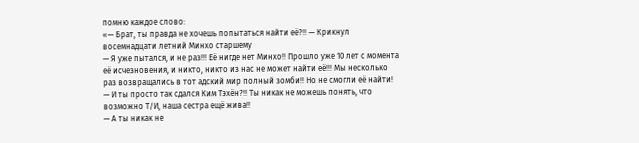помню каждое слово:
«— Брат, ты правда не хочешь попытаться найти её?!! — Крикнул восемнадцати летний Минхо старшему
— Я уже пытался, и не раз!!! Её нигде нет Минхо!! Прошло уже 10 лет с момента её исчезновения, и никто, никто из нас не может найти её!!! Мы несколько раз возвращались в тот адский мир полный зомби!! Но не смогли её найти!
— И ты просто так сдался Ким Тэхён?!! Ты никак не можешь понять, что возможно Т/И, наша сестра ещё жива!!
— А ты никак не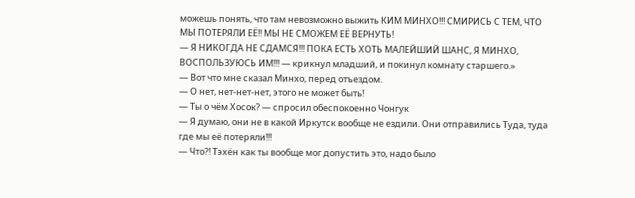можешь понять, что там невозможно выжить КИМ МИНХО!!! СМИРИСЬ С ТЕМ, ЧТО МЫ ПОТЕРЯЛИ ЕЁ!! МЫ НЕ СМОЖЕМ ЕЁ ВЕРНУТЬ!
— Я НИКОГДА НЕ СДАМСЯ!!! ПОКА ЕСТЬ ХОТЬ МАЛЕЙШИЙ ШАНС, Я МИНХО, ВОСПОЛЬЗУЮСЬ ИМ!!! — крикнул младший, и покинул комнату старшего.»
— Вот что мне сказал Минхо, перед отъездом.
— О нет, нет-нет-нет, этого не может быть!
— Ты о чём Хосок? — спросил обеспокоенно Чонгук
— Я думаю, они не в какой Иркутск вообще не ездили. Они отправились Туда, туда где мы её потеряли!!!
— Что?! Тэхён как ты вообще мог допустить это, надо было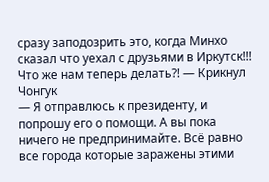сразу заподозрить это, когда Минхо сказал что уехал с друзьями в Иркутск!!! Что же нам теперь делать?! — Крикнул Чонгук
— Я отправлюсь к президенту, и попрошу его о помощи. А вы пока ничего не предпринимайте. Всё равно все города которые заражены этими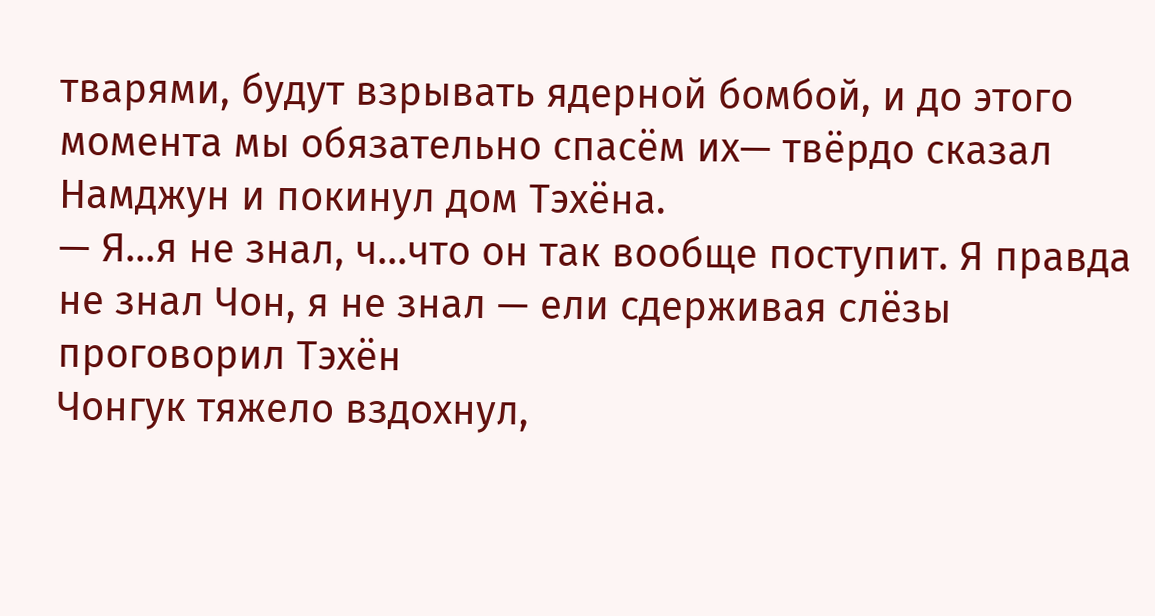тварями, будут взрывать ядерной бомбой, и до этого момента мы обязательно спасём их— твёрдо сказал Намджун и покинул дом Тэхёна.
— Я...я не знал, ч...что он так вообще поступит. Я правда не знал Чон, я не знал — ели сдерживая слёзы проговорил Тэхён
Чонгук тяжело вздохнул,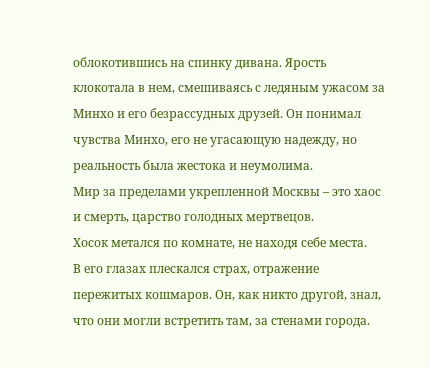облокотившись на спинку дивана. Ярость клокотала в нем, смешиваясь с ледяным ужасом за Минхо и его безрассудных друзей. Он понимал чувства Минхо, его не угасающую надежду, но реальность была жестока и неумолима.
Мир за пределами укрепленной Москвы – это хаос и смерть, царство голодных мертвецов.
Хосок метался по комнате, не находя себе места.
В его глазах плескался страх, отражение пережитых кошмаров. Он, как никто другой, знал, что они могли встретить там, за стенами города.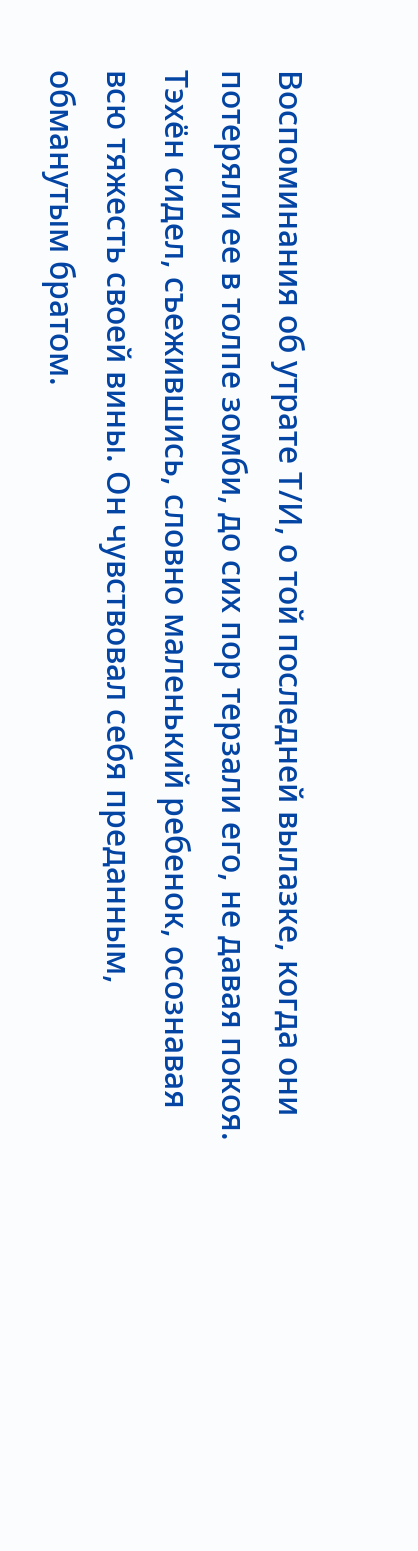Воспоминания об утрате Т/И, о той последней вылазке, когда они потеряли ее в толпе зомби, до сих пор терзали его, не давая покоя.
Тэхён сидел, съежившись, словно маленький ребенок, осознавая всю тяжесть своей вины. Он чувствовал себя преданным, обманутым братом.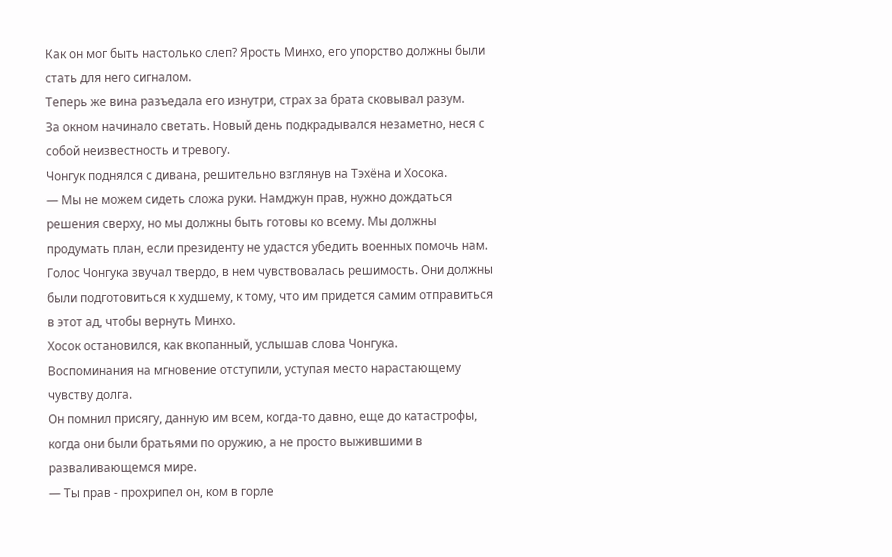Как он мог быть настолько слеп? Ярость Минхо, его упорство должны были стать для него сигналом.
Теперь же вина разъедала его изнутри, страх за брата сковывал разум.
За окном начинало светать. Новый день подкрадывался незаметно, неся с собой неизвестность и тревогу.
Чонгук поднялся с дивана, решительно взглянув на Тэхёна и Хосока.
— Мы не можем сидеть сложа руки. Намджун прав, нужно дождаться решения сверху, но мы должны быть готовы ко всему. Мы должны продумать план, если президенту не удастся убедить военных помочь нам.
Голос Чонгука звучал твердо, в нем чувствовалась решимость. Они должны были подготовиться к худшему, к тому, что им придется самим отправиться в этот ад, чтобы вернуть Минхо.
Хосок остановился, как вкопанный, услышав слова Чонгука.
Воспоминания на мгновение отступили, уступая место нарастающему чувству долга.
Он помнил присягу, данную им всем, когда-то давно, еще до катастрофы, когда они были братьями по оружию, а не просто выжившими в разваливающемся мире.
— Ты прав - прохрипел он, ком в горле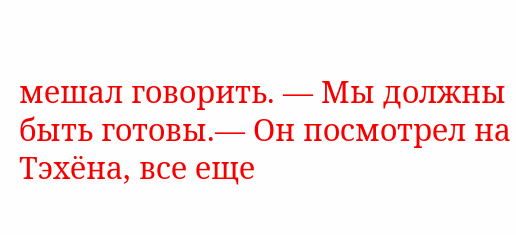мешал говорить. — Мы должны быть готовы.— Он посмотрел на Тэхёна, все еще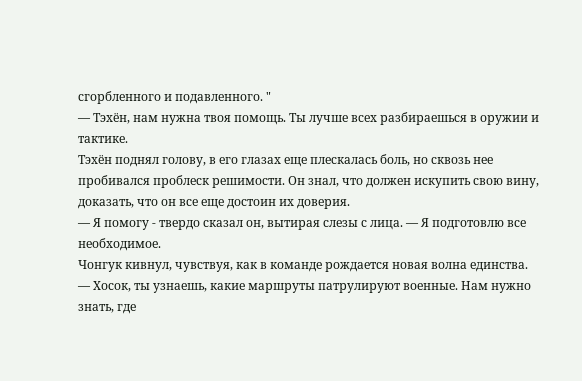сгорбленного и подавленного. "
— Тэхён, нам нужна твоя помощь. Ты лучше всех разбираешься в оружии и тактике.
Тэхён поднял голову, в его глазах еще плескалась боль, но сквозь нее пробивался проблеск решимости. Он знал, что должен искупить свою вину, доказать, что он все еще достоин их доверия.
— Я помогу - твердо сказал он, вытирая слезы с лица. — Я подготовлю все необходимое.
Чонгук кивнул, чувствуя, как в команде рождается новая волна единства.
— Хосок, ты узнаешь, какие маршруты патрулируют военные. Нам нужно знать, где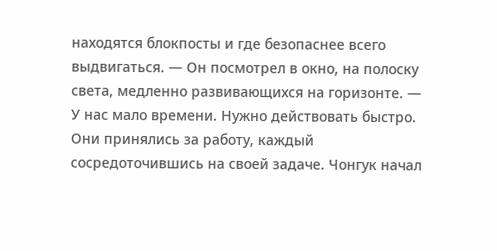находятся блокпосты и где безопаснее всего выдвигаться. — Он посмотрел в окно, на полоску света, медленно развивающихся на горизонте. — У нас мало времени. Нужно действовать быстро.
Они принялись за работу, каждый сосредоточившись на своей задаче. Чонгук начал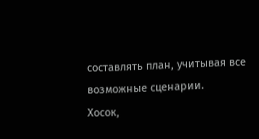составлять план, учитывая все возможные сценарии.
Хосок,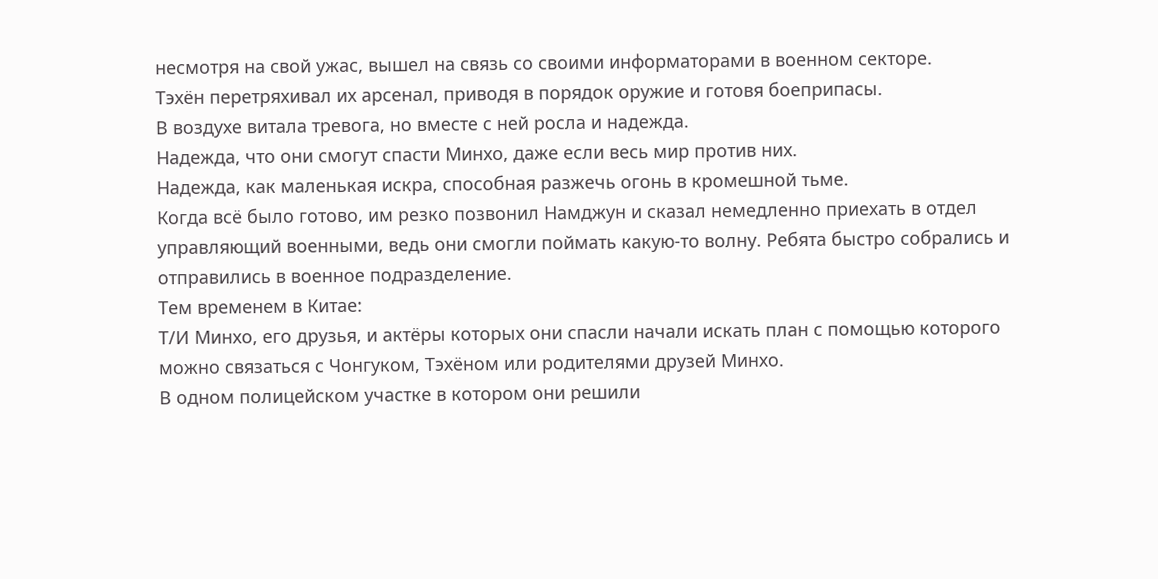несмотря на свой ужас, вышел на связь со своими информаторами в военном секторе.
Тэхён перетряхивал их арсенал, приводя в порядок оружие и готовя боеприпасы.
В воздухе витала тревога, но вместе с ней росла и надежда.
Надежда, что они смогут спасти Минхо, даже если весь мир против них.
Надежда, как маленькая искра, способная разжечь огонь в кромешной тьме.
Когда всё было готово, им резко позвонил Намджун и сказал немедленно приехать в отдел управляющий военными, ведь они смогли поймать какую-то волну. Ребята быстро собрались и отправились в военное подразделение.
Тем временем в Китае:
Т/И Минхо, его друзья, и актёры которых они спасли начали искать план с помощью которого можно связаться с Чонгуком, Тэхёном или родителями друзей Минхо.
В одном полицейском участке в котором они решили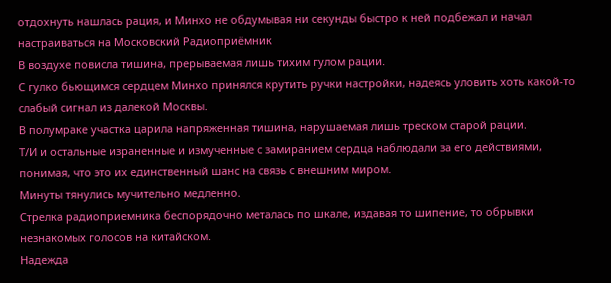отдохнуть нашлась рация, и Минхо не обдумывая ни секунды быстро к ней подбежал и начал настраиваться на Московский Радиоприёмник
В воздухе повисла тишина, прерываемая лишь тихим гулом рации.
С гулко бьющимся сердцем Минхо принялся крутить ручки настройки, надеясь уловить хоть какой-то слабый сигнал из далекой Москвы.
В полумраке участка царила напряженная тишина, нарушаемая лишь треском старой рации.
Т/И и остальные израненные и измученные с замиранием сердца наблюдали за его действиями, понимая, что это их единственный шанс на связь с внешним миром.
Минуты тянулись мучительно медленно.
Стрелка радиоприемника беспорядочно металась по шкале, издавая то шипение, то обрывки незнакомых голосов на китайском.
Надежда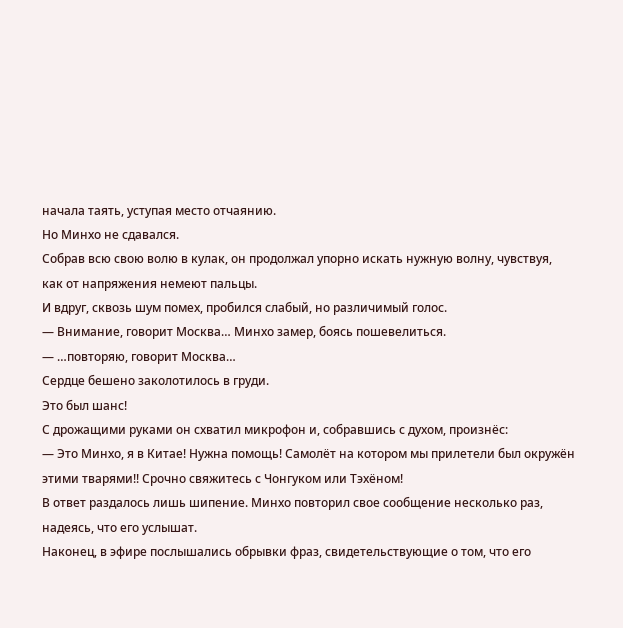начала таять, уступая место отчаянию.
Но Минхо не сдавался.
Собрав всю свою волю в кулак, он продолжал упорно искать нужную волну, чувствуя, как от напряжения немеют пальцы.
И вдруг, сквозь шум помех, пробился слабый, но различимый голос.
— Внимание, говорит Москва… Минхо замер, боясь пошевелиться.
— …повторяю, говорит Москва…
Сердце бешено заколотилось в груди.
Это был шанс!
С дрожащими руками он схватил микрофон и, собравшись с духом, произнёс:
— Это Минхо, я в Китае! Нужна помощь! Самолёт на котором мы прилетели был окружён этими тварями!! Срочно свяжитесь с Чонгуком или Тэхёном!
В ответ раздалось лишь шипение. Минхо повторил свое сообщение несколько раз, надеясь, что его услышат.
Наконец, в эфире послышались обрывки фраз, свидетельствующие о том, что его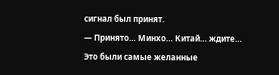сигнал был принят.
— Принято… Минхо… Китай… ждите…
Это были самые желанные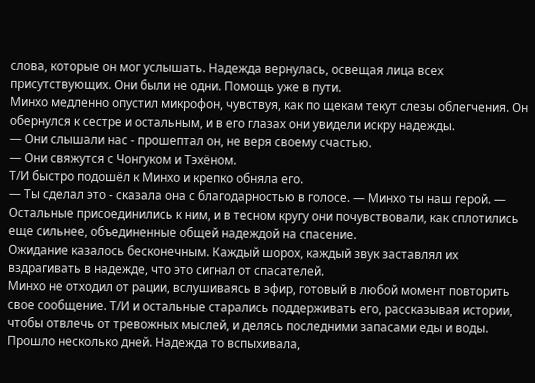слова, которые он мог услышать. Надежда вернулась, освещая лица всех присутствующих. Они были не одни. Помощь уже в пути.
Минхо медленно опустил микрофон, чувствуя, как по щекам текут слезы облегчения. Он обернулся к сестре и остальным, и в его глазах они увидели искру надежды.
— Они слышали нас - прошептал он, не веря своему счастью.
— Они свяжутся с Чонгуком и Тэхёном.
Т/И быстро подошёл к Минхо и крепко обняла его.
— Ты сделал это - сказала она с благодарностью в голосе. — Минхо ты наш герой. — Остальные присоединились к ним, и в тесном кругу они почувствовали, как сплотились еще сильнее, объединенные общей надеждой на спасение.
Ожидание казалось бесконечным. Каждый шорох, каждый звук заставлял их вздрагивать в надежде, что это сигнал от спасателей.
Минхо не отходил от рации, вслушиваясь в эфир, готовый в любой момент повторить свое сообщение. Т/И и остальные старались поддерживать его, рассказывая истории, чтобы отвлечь от тревожных мыслей, и делясь последними запасами еды и воды.
Прошло несколько дней. Надежда то вспыхивала,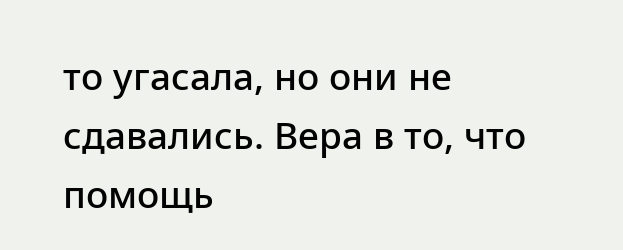то угасала, но они не сдавались. Вера в то, что помощь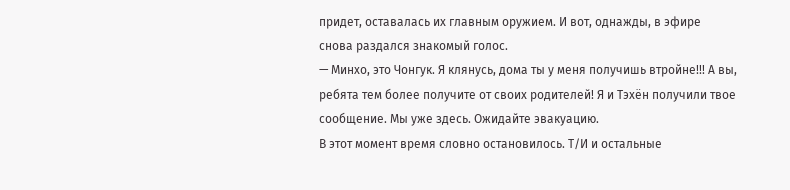придет, оставалась их главным оружием. И вот, однажды, в эфире снова раздался знакомый голос.
— Минхо, это Чонгук. Я клянусь, дома ты у меня получишь втройне!!! А вы, ребята тем более получите от своих родителей! Я и Тэхён получили твое сообщение. Мы уже здесь. Ожидайте эвакуацию.
В этот момент время словно остановилось. Т/И и остальные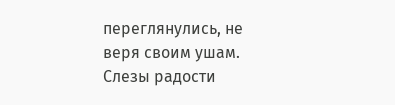переглянулись, не веря своим ушам. Слезы радости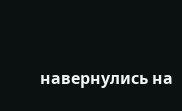навернулись на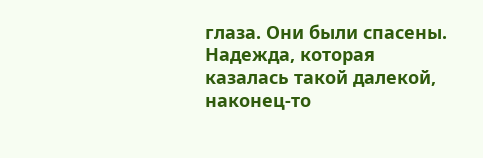глаза. Они были спасены. Надежда, которая казалась такой далекой, наконец-то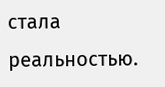стала реальностью.